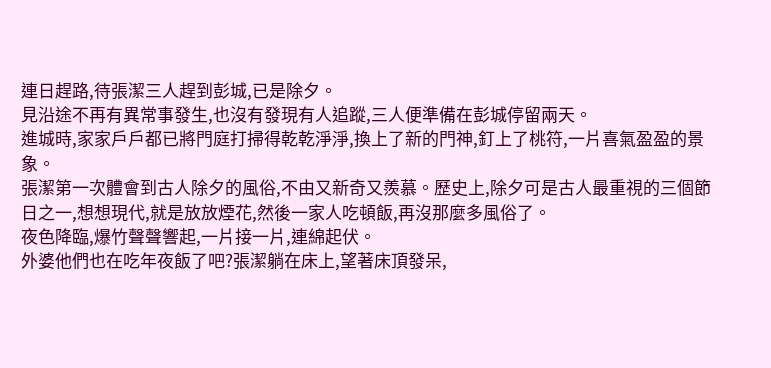連日趕路,待張潔三人趕到彭城,已是除夕。
見沿途不再有異常事發生,也沒有發現有人追蹤,三人便準備在彭城停留兩天。
進城時,家家戶戶都已將門庭打掃得乾乾淨淨,換上了新的門神,釘上了桃符,一片喜氣盈盈的景象。
張潔第一次體會到古人除夕的風俗,不由又新奇又羨慕。歷史上,除夕可是古人最重視的三個節日之一,想想現代,就是放放煙花,然後一家人吃頓飯,再沒那麼多風俗了。
夜色降臨,爆竹聲聲響起,一片接一片,連綿起伏。
外婆他們也在吃年夜飯了吧?張潔躺在床上,望著床頂發呆,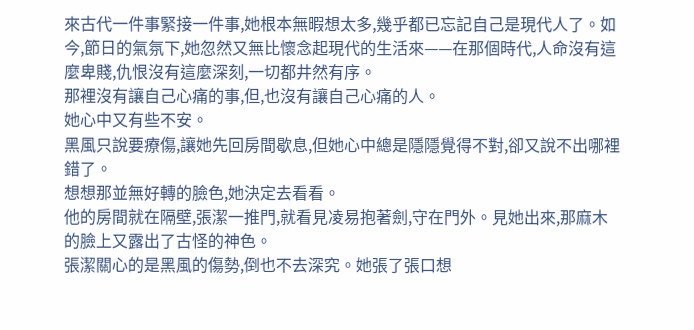來古代一件事緊接一件事,她根本無暇想太多,幾乎都已忘記自己是現代人了。如今,節日的氣氛下,她忽然又無比懷念起現代的生活來——在那個時代,人命沒有這麼卑賤,仇恨沒有這麼深刻,一切都井然有序。
那裡沒有讓自己心痛的事,但,也沒有讓自己心痛的人。
她心中又有些不安。
黑風只說要療傷,讓她先回房間歇息,但她心中總是隱隱覺得不對,卻又說不出哪裡錯了。
想想那並無好轉的臉色,她決定去看看。
他的房間就在隔壁,張潔一推門,就看見凌易抱著劍,守在門外。見她出來,那麻木的臉上又露出了古怪的神色。
張潔關心的是黑風的傷勢,倒也不去深究。她張了張口想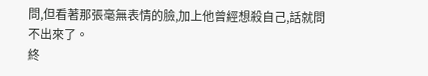問,但看著那張毫無表情的臉,加上他曾經想殺自己,話就問不出來了。
終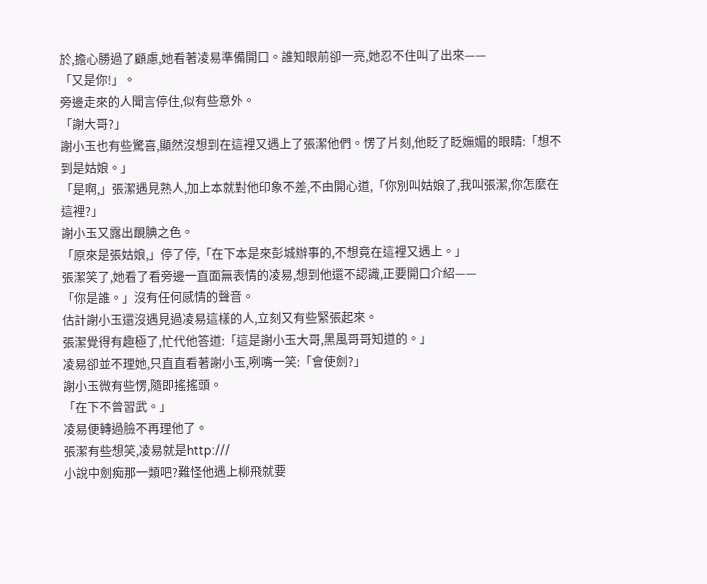於,擔心勝過了顧慮,她看著凌易準備開口。誰知眼前卻一亮,她忍不住叫了出來——
「又是你!」。
旁邊走來的人聞言停住,似有些意外。
「謝大哥?」
謝小玉也有些驚喜,顯然沒想到在這裡又遇上了張潔他們。愣了片刻,他眨了眨嫵媚的眼睛:「想不到是姑娘。」
「是啊,」張潔遇見熟人,加上本就對他印象不差,不由開心道,「你別叫姑娘了,我叫張潔,你怎麼在這裡?」
謝小玉又露出靦腆之色。
「原來是張姑娘,」停了停,「在下本是來彭城辦事的,不想竟在這裡又遇上。」
張潔笑了,她看了看旁邊一直面無表情的凌易,想到他還不認識,正要開口介紹——
「你是誰。」沒有任何感情的聲音。
估計謝小玉還沒遇見過凌易這樣的人,立刻又有些緊張起來。
張潔覺得有趣極了,忙代他答道:「這是謝小玉大哥,黑風哥哥知道的。」
凌易卻並不理她,只直直看著謝小玉,咧嘴一笑:「會使劍?」
謝小玉微有些愣,隨即搖搖頭。
「在下不曾習武。」
凌易便轉過臉不再理他了。
張潔有些想笑,凌易就是http:///
小說中劍痴那一類吧?難怪他遇上柳飛就要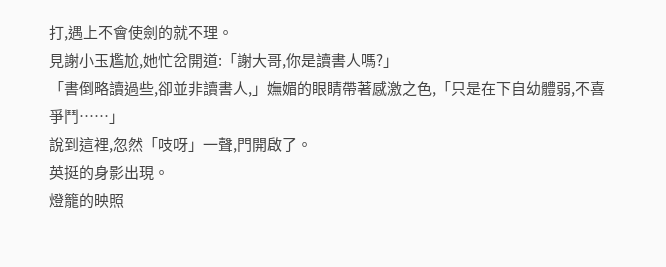打,遇上不會使劍的就不理。
見謝小玉尷尬,她忙岔開道:「謝大哥,你是讀書人嗎?」
「書倒略讀過些,卻並非讀書人,」嫵媚的眼睛帶著感激之色,「只是在下自幼體弱,不喜爭鬥……」
說到這裡,忽然「吱呀」一聲,門開啟了。
英挺的身影出現。
燈籠的映照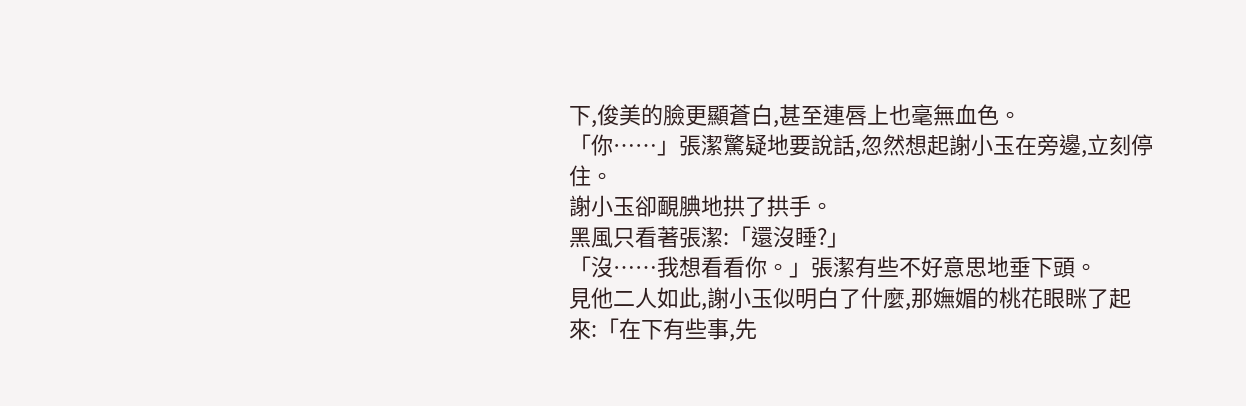下,俊美的臉更顯蒼白,甚至連唇上也毫無血色。
「你……」張潔驚疑地要說話,忽然想起謝小玉在旁邊,立刻停住。
謝小玉卻靦腆地拱了拱手。
黑風只看著張潔:「還沒睡?」
「沒……我想看看你。」張潔有些不好意思地垂下頭。
見他二人如此,謝小玉似明白了什麼,那嫵媚的桃花眼眯了起來:「在下有些事,先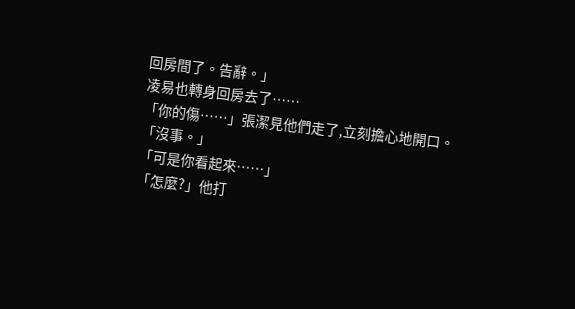回房間了。告辭。」
凌易也轉身回房去了……
「你的傷……」張潔見他們走了,立刻擔心地開口。
「沒事。」
「可是你看起來……」
「怎麼?」他打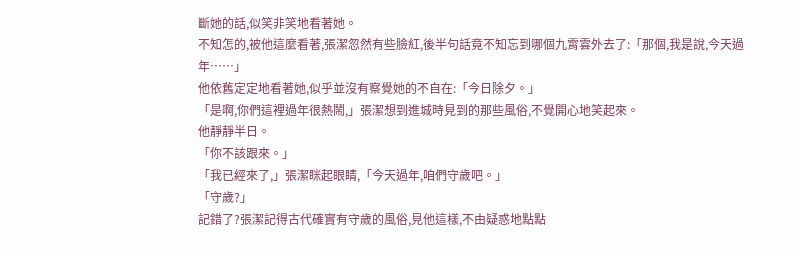斷她的話,似笑非笑地看著她。
不知怎的,被他這麼看著,張潔忽然有些臉紅,後半句話竟不知忘到哪個九霄雲外去了:「那個,我是說,今天過年……」
他依舊定定地看著她,似乎並沒有察覺她的不自在:「今日除夕。」
「是啊,你們這裡過年很熱鬧,」張潔想到進城時見到的那些風俗,不覺開心地笑起來。
他靜靜半日。
「你不該跟來。」
「我已經來了,」張潔眯起眼睛,「今天過年,咱們守歲吧。」
「守歲?」
記錯了?張潔記得古代確實有守歲的風俗,見他這樣,不由疑惑地點點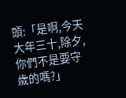頭:「是啊,今天大年三十,除夕,你們不是要守歲的嗎?」